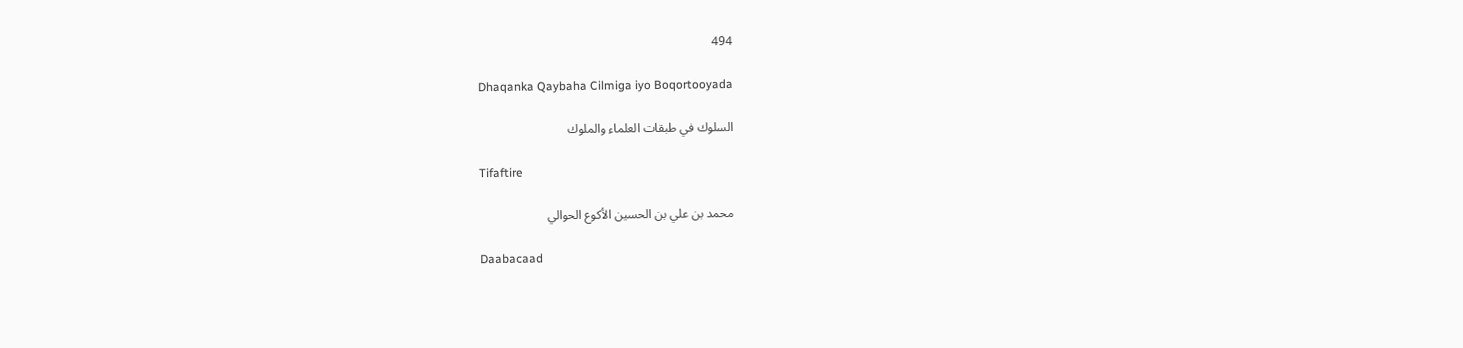494

Dhaqanka Qaybaha Cilmiga iyo Boqortooyada

السلوك في طبقات العلماء والملوك

Tifaftire

محمد بن علي بن الحسين الأكوع الحوالي

Daabacaad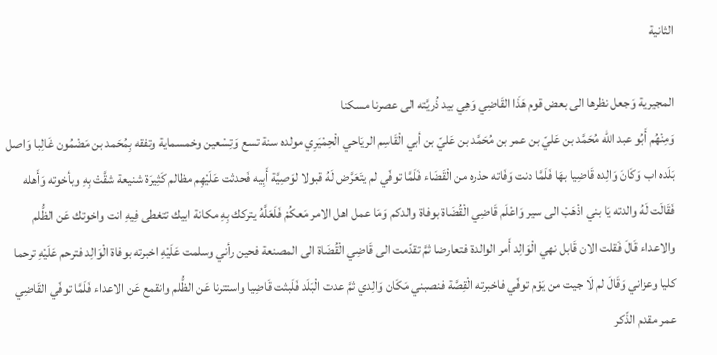الثانية

المجيرية وَجعل نظرها الى بعض قوم هَذَا القَاضِي وَهِي بيد ذُريَّته الى عصرنا مسكنا
وَمِنْهُم أَبُو عبد الله مُحَمَّد بن عَليّ بن عمر بن مُحَمَّد بن عَليّ بن أبي الْقَاسِم الريَاحي الْحِمْيَرِي مولده سنة تسع وَتِسْعين وخمسماية وتفقه بِمُحَمد بن مَضْمُون غَالِبا وَاصل بَلَده اب وَكَانَ وَالِده قَاضِيا بهَا فَلَمَّا دنت وَفَاته حذره من الْقَضَاء فَلَمَّا توفّي لم يتَعَرَّض لَهُ قبولا لوَصِيَّة أَبِيه فَحدثت عَلَيْهِم مظالم كَثِيرَة شنيعة شقَّتْ بِهِ وبأخوته وَأَهله فَقَالَت لَهُ والدته يَا بني اذْهَبْ الى سير وَاعْلَم قَاضِي الْقُضَاة بوفاة والدكم وَمَا عمل اهل الامر مَعكُمْ فَلَعَلَّهُ يتركك بِهِ مكانة ابيك تتغطى فِيهِ انت واخوتك عَن الظُّلم والاعداء قَالَ فَقلت الان قَابل نهي الْوَالِد أَمر الوالدة فتعارضا ثمَّ تقدّمت الى قَاضِي الْقُضَاة الى المصنعة فحين رأني وسلمت عَلَيْهِ اخبرته بوفاة الْوَالِد فترحم عَلَيْهِ ترحما كليا وعزاني وَقَالَ لم لَا جيت من يَوْم توفّي فاخبرته الْقِصَّة فنصبني مَكَان وَالِدي ثمَّ عدت الْبَلَد فَلَبثت قَاضِيا واستترنا عَن الظُّلم وانقمع عَن الاعداء فَلَمَّا توفّي القَاضِي عمر مقدم الذّكر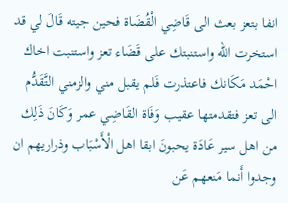انفا بتعز بعث الى قَاضِي الْقُضَاة فحين جيته قَالَ لي قد استخرت الله واستنبتك على قَضَاء تعز واستنبت اخاك احْمَد مَكَانك فاعتذرت فَلم يقبل مني والزمني التَّقَدُّم الى تعز فتقدمتها عقيب وَفَاة القَاضِي عمر وَكَانَ ذَلِك من اهل سير عَادَة يحبونَ ابقا اهل الْأَسْبَاب وذراريهم ان وجدوا أَنما مَنعهم عَن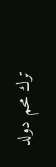ترك محم دولد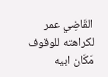القَاضِي عمر لكراهته للوقوف مَكَان ابيه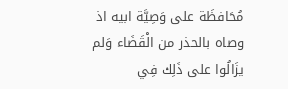مُحَافظَة على وَصِيَّة ابيه اذ وصاه بالحذر من الْقَضَاء وَلم يزَالُوا على ذَلِك فِي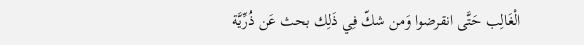الْغَالِب حَتَّى انقرضوا وَمن شكّ فِي ذَلِك بحث عَن ذُرِّيَّة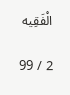الْفَقِيه

2 / 99